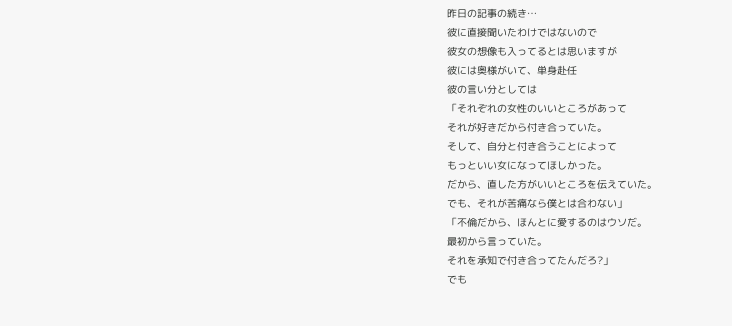昨日の記事の続き…
彼に直接聞いたわけではないので
彼女の想像も入ってるとは思いますが
彼には奥様がいて、単身赴任
彼の言い分としては
「それぞれの女性のいいところがあって
それが好きだから付き合っていた。
そして、自分と付き合うことによって
もっといい女になってほしかった。
だから、直した方がいいところを伝えていた。
でも、それが苦痛なら僕とは合わない」
「不倫だから、ほんとに愛するのはウソだ。
最初から言っていた。
それを承知で付き合ってたんだろ?」
でも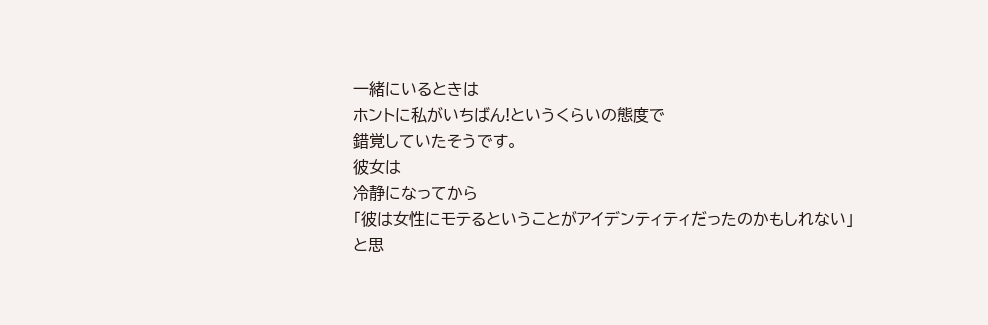一緒にいるときは
ホントに私がいちばん!というくらいの態度で
錯覚していたそうです。
彼女は
冷静になってから
「彼は女性にモテるということがアイデンティティだったのかもしれない」
と思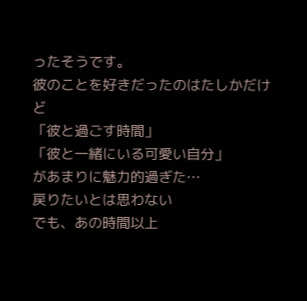ったそうです。
彼のことを好きだったのはたしかだけど
「彼と過ごす時間」
「彼と一緒にいる可愛い自分」
があまりに魅力的過ぎた…
戻りたいとは思わない
でも、あの時間以上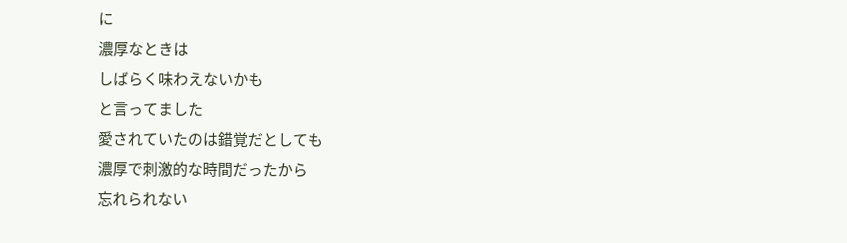に
濃厚なときは
しばらく味わえないかも
と言ってました
愛されていたのは錯覚だとしても
濃厚で刺激的な時間だったから
忘れられない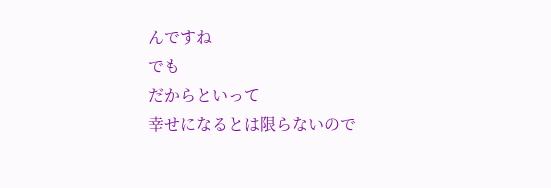んですね
でも
だからといって
幸せになるとは限らないので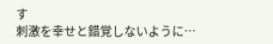す
刺激を幸せと錯覚しないように…